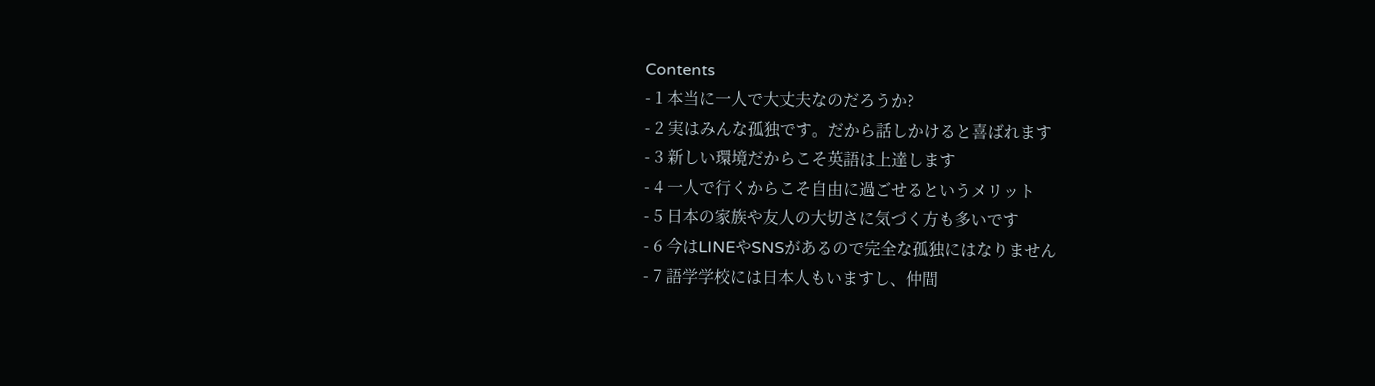Contents
- 1 本当に一人で大丈夫なのだろうか?
- 2 実はみんな孤独です。だから話しかけると喜ばれます
- 3 新しい環境だからこそ英語は上達します
- 4 一人で行くからこそ自由に過ごせるというメリット
- 5 日本の家族や友人の大切さに気づく方も多いです
- 6 今はLINEやSNSがあるので完全な孤独にはなりません
- 7 語学学校には日本人もいますし、仲間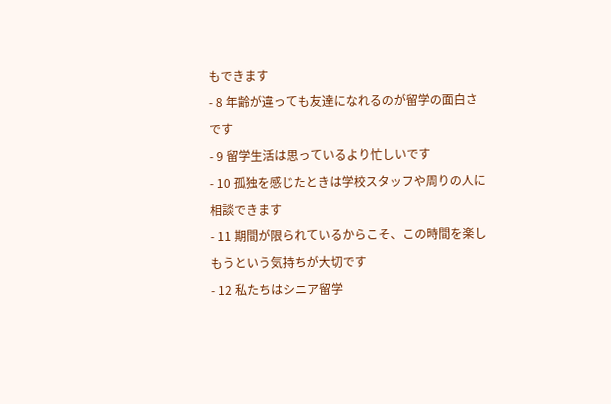もできます
- 8 年齢が違っても友達になれるのが留学の面白さです
- 9 留学生活は思っているより忙しいです
- 10 孤独を感じたときは学校スタッフや周りの人に相談できます
- 11 期間が限られているからこそ、この時間を楽しもうという気持ちが大切です
- 12 私たちはシニア留学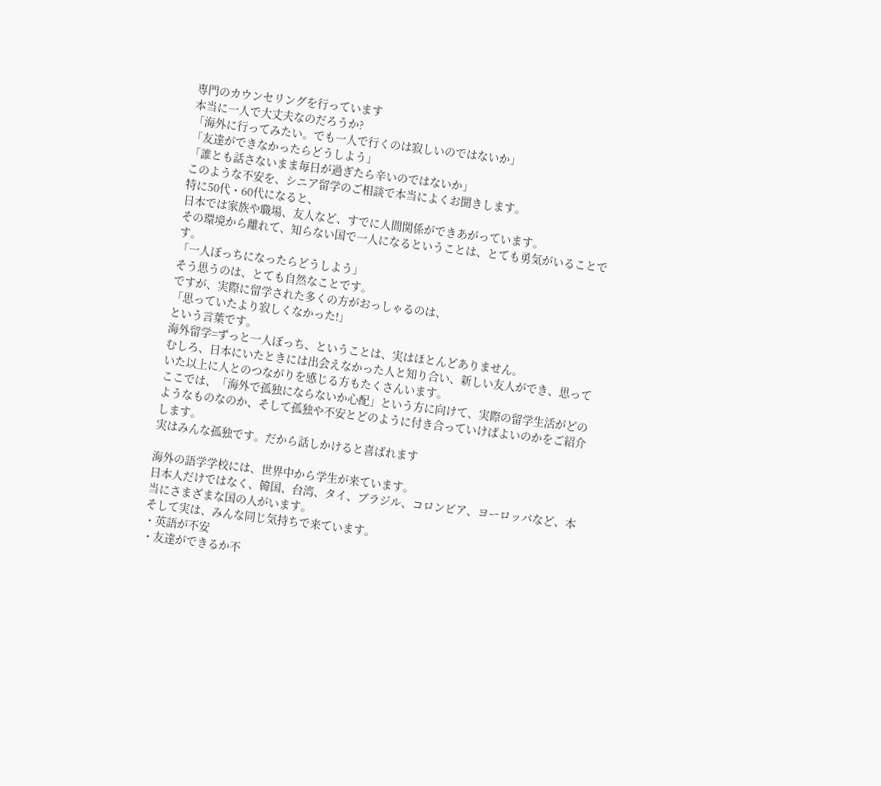専門のカウンセリングを行っています
本当に一人で大丈夫なのだろうか?
「海外に行ってみたい。でも一人で行くのは寂しいのではないか」
「友達ができなかったらどうしよう」
「誰とも話さないまま毎日が過ぎたら辛いのではないか」
このような不安を、シニア留学のご相談で本当によくお聞きします。
特に50代・60代になると、
日本では家族や職場、友人など、すでに人間関係ができあがっています。
その環境から離れて、知らない国で一人になるということは、とても勇気がいることです。
「一人ぼっちになったらどうしよう」
そう思うのは、とても自然なことです。
ですが、実際に留学された多くの方がおっしゃるのは、
「思っていたより寂しくなかった!」
という言葉です。
海外留学=ずっと一人ぼっち、ということは、実はほとんどありません。
むしろ、日本にいたときには出会えなかった人と知り合い、新しい友人ができ、思っていた以上に人とのつながりを感じる方もたくさんいます。
ここでは、「海外で孤独にならないか心配」という方に向けて、実際の留学生活がどのようなものなのか、そして孤独や不安とどのように付き合っていけばよいのかをご紹介します。
実はみんな孤独です。だから話しかけると喜ばれます

海外の語学学校には、世界中から学生が来ています。
日本人だけではなく、韓国、台湾、タイ、ブラジル、コロンビア、ヨーロッパなど、本当にさまざまな国の人がいます。
そして実は、みんな同じ気持ちで来ています。
・英語が不安
・友達ができるか不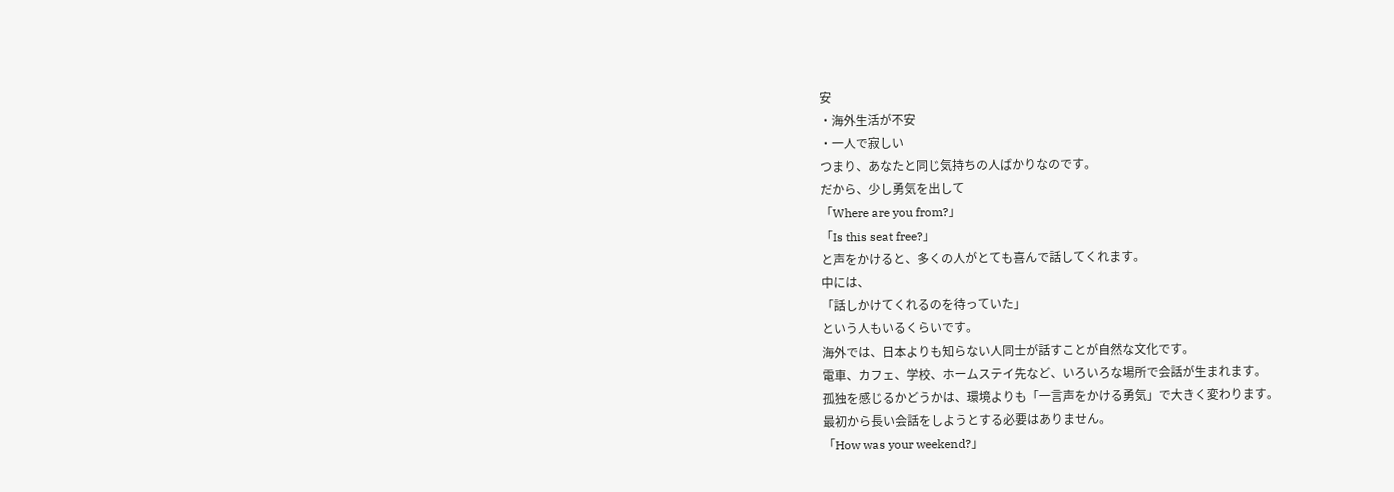安
・海外生活が不安
・一人で寂しい
つまり、あなたと同じ気持ちの人ばかりなのです。
だから、少し勇気を出して
「Where are you from?」
「Is this seat free?」
と声をかけると、多くの人がとても喜んで話してくれます。
中には、
「話しかけてくれるのを待っていた」
という人もいるくらいです。
海外では、日本よりも知らない人同士が話すことが自然な文化です。
電車、カフェ、学校、ホームステイ先など、いろいろな場所で会話が生まれます。
孤独を感じるかどうかは、環境よりも「一言声をかける勇気」で大きく変わります。
最初から長い会話をしようとする必要はありません。
「How was your weekend?」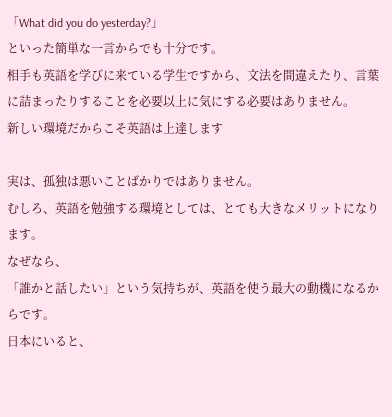「What did you do yesterday?」
といった簡単な一言からでも十分です。
相手も英語を学びに来ている学生ですから、文法を間違えたり、言葉に詰まったりすることを必要以上に気にする必要はありません。
新しい環境だからこそ英語は上達します

実は、孤独は悪いことばかりではありません。
むしろ、英語を勉強する環境としては、とても大きなメリットになります。
なぜなら、
「誰かと話したい」という気持ちが、英語を使う最大の動機になるからです。
日本にいると、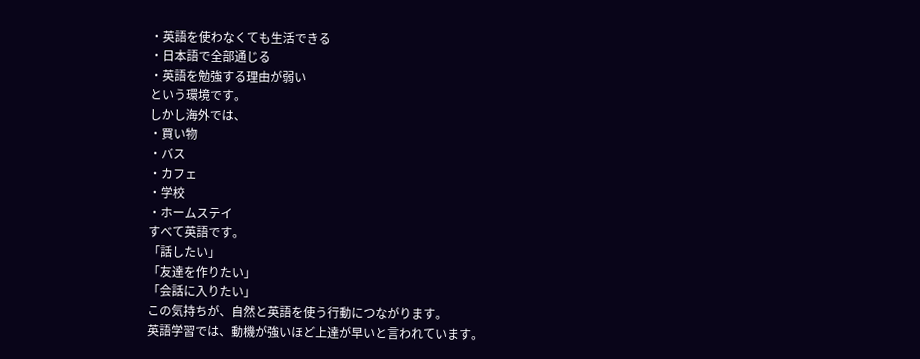・英語を使わなくても生活できる
・日本語で全部通じる
・英語を勉強する理由が弱い
という環境です。
しかし海外では、
・買い物
・バス
・カフェ
・学校
・ホームステイ
すべて英語です。
「話したい」
「友達を作りたい」
「会話に入りたい」
この気持ちが、自然と英語を使う行動につながります。
英語学習では、動機が強いほど上達が早いと言われています。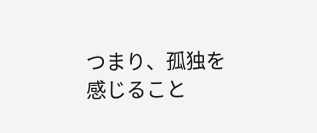つまり、孤独を感じること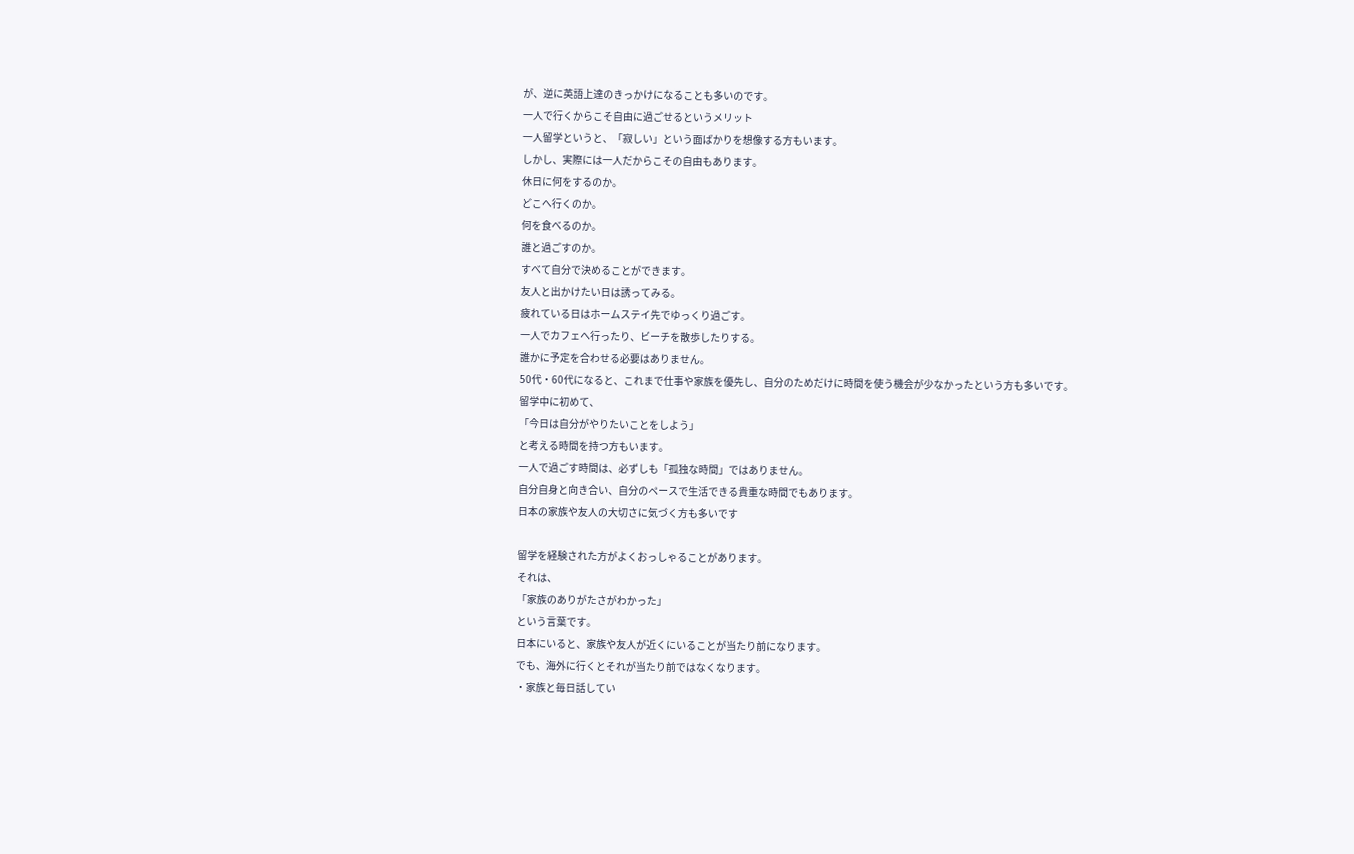が、逆に英語上達のきっかけになることも多いのです。
一人で行くからこそ自由に過ごせるというメリット
一人留学というと、「寂しい」という面ばかりを想像する方もいます。
しかし、実際には一人だからこその自由もあります。
休日に何をするのか。
どこへ行くのか。
何を食べるのか。
誰と過ごすのか。
すべて自分で決めることができます。
友人と出かけたい日は誘ってみる。
疲れている日はホームステイ先でゆっくり過ごす。
一人でカフェへ行ったり、ビーチを散歩したりする。
誰かに予定を合わせる必要はありません。
50代・60代になると、これまで仕事や家族を優先し、自分のためだけに時間を使う機会が少なかったという方も多いです。
留学中に初めて、
「今日は自分がやりたいことをしよう」
と考える時間を持つ方もいます。
一人で過ごす時間は、必ずしも「孤独な時間」ではありません。
自分自身と向き合い、自分のペースで生活できる貴重な時間でもあります。
日本の家族や友人の大切さに気づく方も多いです

留学を経験された方がよくおっしゃることがあります。
それは、
「家族のありがたさがわかった」
という言葉です。
日本にいると、家族や友人が近くにいることが当たり前になります。
でも、海外に行くとそれが当たり前ではなくなります。
・家族と毎日話してい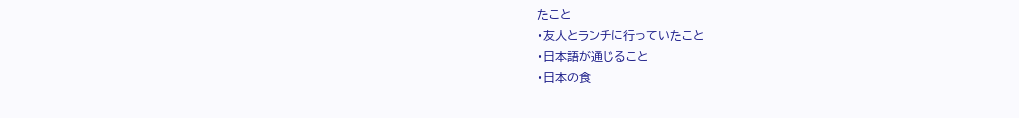たこと
・友人とランチに行っていたこと
・日本語が通じること
・日本の食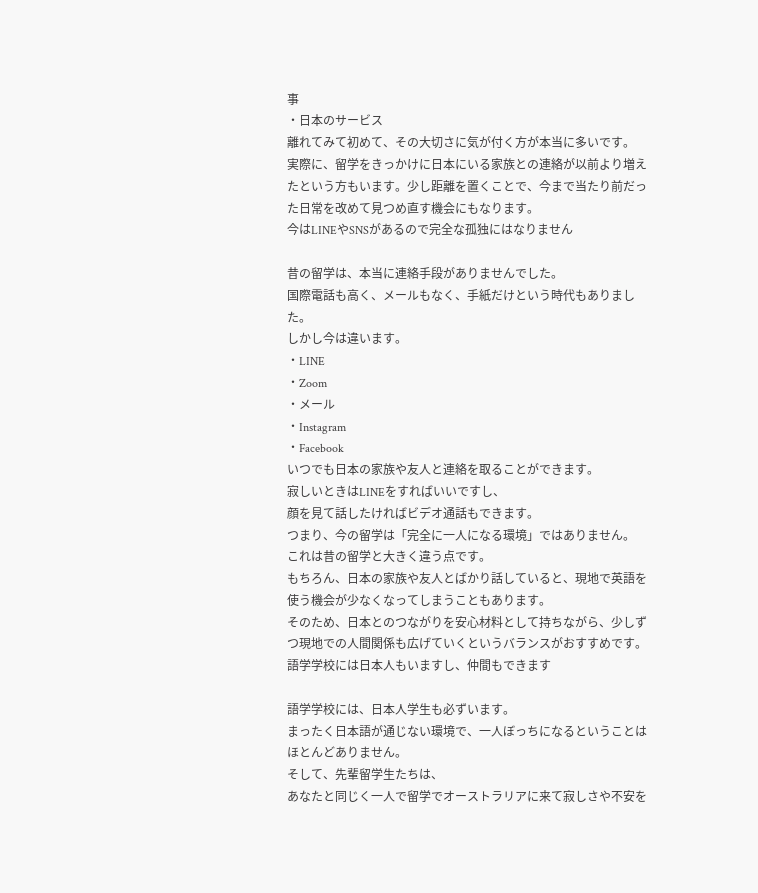事
・日本のサービス
離れてみて初めて、その大切さに気が付く方が本当に多いです。
実際に、留学をきっかけに日本にいる家族との連絡が以前より増えたという方もいます。少し距離を置くことで、今まで当たり前だった日常を改めて見つめ直す機会にもなります。
今はLINEやSNSがあるので完全な孤独にはなりません

昔の留学は、本当に連絡手段がありませんでした。
国際電話も高く、メールもなく、手紙だけという時代もありました。
しかし今は違います。
・LINE
・Zoom
・メール
・Instagram
・Facebook
いつでも日本の家族や友人と連絡を取ることができます。
寂しいときはLINEをすればいいですし、
顔を見て話したければビデオ通話もできます。
つまり、今の留学は「完全に一人になる環境」ではありません。
これは昔の留学と大きく違う点です。
もちろん、日本の家族や友人とばかり話していると、現地で英語を使う機会が少なくなってしまうこともあります。
そのため、日本とのつながりを安心材料として持ちながら、少しずつ現地での人間関係も広げていくというバランスがおすすめです。
語学学校には日本人もいますし、仲間もできます

語学学校には、日本人学生も必ずいます。
まったく日本語が通じない環境で、一人ぼっちになるということはほとんどありません。
そして、先輩留学生たちは、
あなたと同じく一人で留学でオーストラリアに来て寂しさや不安を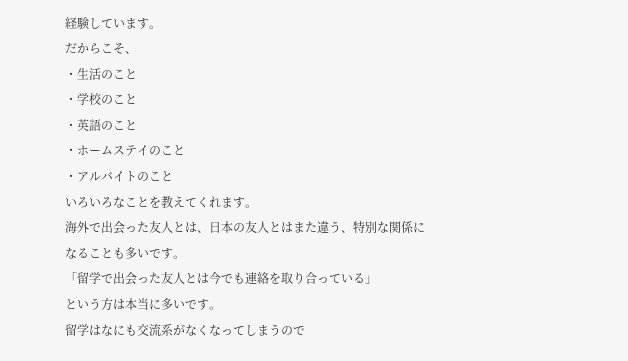経験しています。
だからこそ、
・生活のこと
・学校のこと
・英語のこと
・ホームステイのこと
・アルバイトのこと
いろいろなことを教えてくれます。
海外で出会った友人とは、日本の友人とはまた違う、特別な関係になることも多いです。
「留学で出会った友人とは今でも連絡を取り合っている」
という方は本当に多いです。
留学はなにも交流系がなくなってしまうので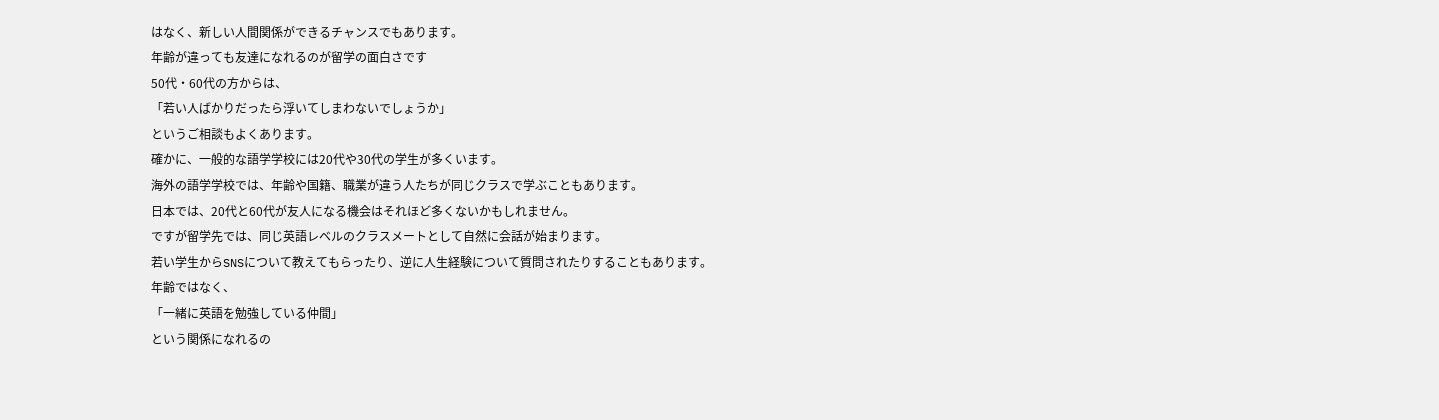はなく、新しい人間関係ができるチャンスでもあります。
年齢が違っても友達になれるのが留学の面白さです
50代・60代の方からは、
「若い人ばかりだったら浮いてしまわないでしょうか」
というご相談もよくあります。
確かに、一般的な語学学校には20代や30代の学生が多くいます。
海外の語学学校では、年齢や国籍、職業が違う人たちが同じクラスで学ぶこともあります。
日本では、20代と60代が友人になる機会はそれほど多くないかもしれません。
ですが留学先では、同じ英語レベルのクラスメートとして自然に会話が始まります。
若い学生からSNSについて教えてもらったり、逆に人生経験について質問されたりすることもあります。
年齢ではなく、
「一緒に英語を勉強している仲間」
という関係になれるの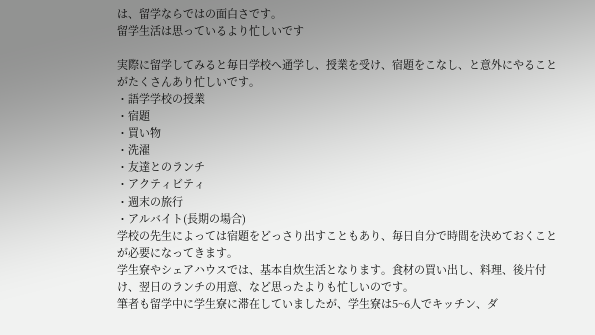は、留学ならではの面白さです。
留学生活は思っているより忙しいです

実際に留学してみると毎日学校へ通学し、授業を受け、宿題をこなし、と意外にやることがたくさんあり忙しいです。
・語学学校の授業
・宿題
・買い物
・洗濯
・友達とのランチ
・アクティビティ
・週末の旅行
・アルバイト(長期の場合)
学校の先生によっては宿題をどっさり出すこともあり、毎日自分で時間を決めておくことが必要になってきます。
学生寮やシェアハウスでは、基本自炊生活となります。食材の買い出し、料理、後片付け、翌日のランチの用意、など思ったよりも忙しいのです。
筆者も留学中に学生寮に滞在していましたが、学生寮は5~6人でキッチン、ダ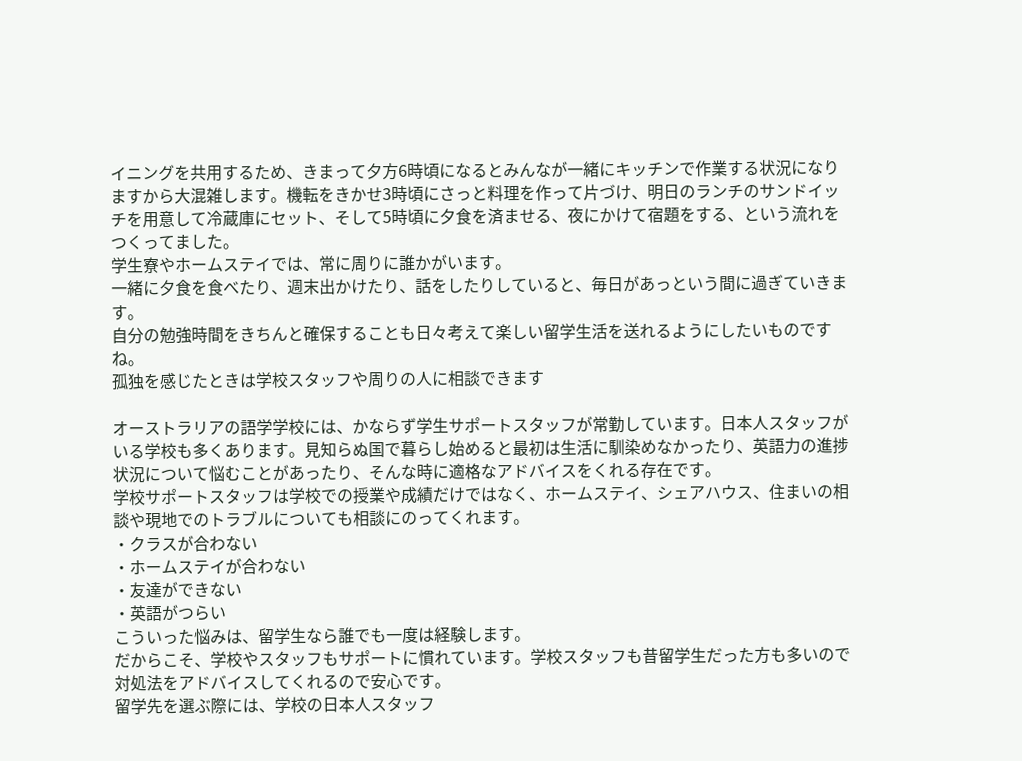イニングを共用するため、きまって夕方6時頃になるとみんなが一緒にキッチンで作業する状況になりますから大混雑します。機転をきかせ3時頃にさっと料理を作って片づけ、明日のランチのサンドイッチを用意して冷蔵庫にセット、そして5時頃に夕食を済ませる、夜にかけて宿題をする、という流れをつくってました。
学生寮やホームステイでは、常に周りに誰かがいます。
一緒に夕食を食べたり、週末出かけたり、話をしたりしていると、毎日があっという間に過ぎていきます。
自分の勉強時間をきちんと確保することも日々考えて楽しい留学生活を送れるようにしたいものですね。
孤独を感じたときは学校スタッフや周りの人に相談できます

オーストラリアの語学学校には、かならず学生サポートスタッフが常勤しています。日本人スタッフがいる学校も多くあります。見知らぬ国で暮らし始めると最初は生活に馴染めなかったり、英語力の進捗状況について悩むことがあったり、そんな時に適格なアドバイスをくれる存在です。
学校サポートスタッフは学校での授業や成績だけではなく、ホームステイ、シェアハウス、住まいの相談や現地でのトラブルについても相談にのってくれます。
・クラスが合わない
・ホームステイが合わない
・友達ができない
・英語がつらい
こういった悩みは、留学生なら誰でも一度は経験します。
だからこそ、学校やスタッフもサポートに慣れています。学校スタッフも昔留学生だった方も多いので対処法をアドバイスしてくれるので安心です。
留学先を選ぶ際には、学校の日本人スタッフ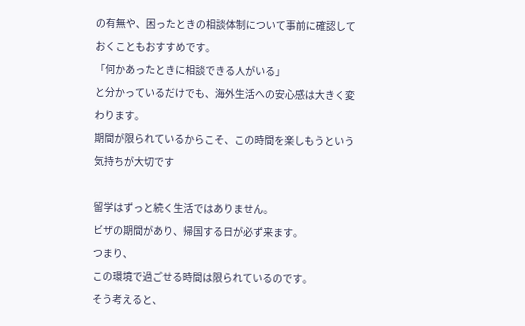の有無や、困ったときの相談体制について事前に確認しておくこともおすすめです。
「何かあったときに相談できる人がいる」
と分かっているだけでも、海外生活への安心感は大きく変わります。
期間が限られているからこそ、この時間を楽しもうという気持ちが大切です

留学はずっと続く生活ではありません。
ビザの期間があり、帰国する日が必ず来ます。
つまり、
この環境で過ごせる時間は限られているのです。
そう考えると、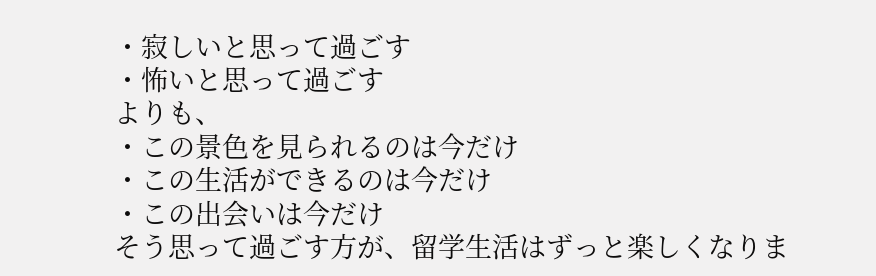・寂しいと思って過ごす
・怖いと思って過ごす
よりも、
・この景色を見られるのは今だけ
・この生活ができるのは今だけ
・この出会いは今だけ
そう思って過ごす方が、留学生活はずっと楽しくなりま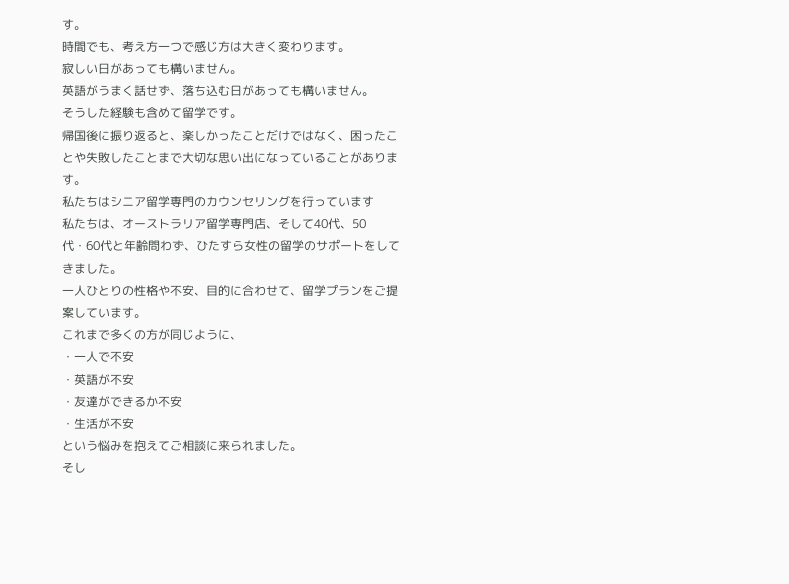す。
時間でも、考え方一つで感じ方は大きく変わります。
寂しい日があっても構いません。
英語がうまく話せず、落ち込む日があっても構いません。
そうした経験も含めて留学です。
帰国後に振り返ると、楽しかったことだけではなく、困ったことや失敗したことまで大切な思い出になっていることがあります。
私たちはシニア留学専門のカウンセリングを行っています
私たちは、オーストラリア留学専門店、そして40代、50代・60代と年齢問わず、ひたすら女性の留学のサポートをしてきました。
一人ひとりの性格や不安、目的に合わせて、留学プランをご提案しています。
これまで多くの方が同じように、
・一人で不安
・英語が不安
・友達ができるか不安
・生活が不安
という悩みを抱えてご相談に来られました。
そし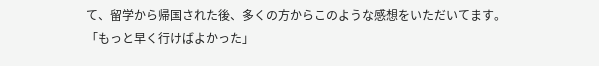て、留学から帰国された後、多くの方からこのような感想をいただいてます。
「もっと早く行けばよかった」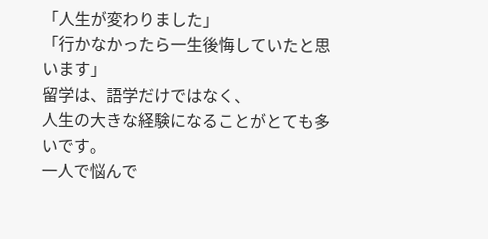「人生が変わりました」
「行かなかったら一生後悔していたと思います」
留学は、語学だけではなく、
人生の大きな経験になることがとても多いです。
一人で悩んで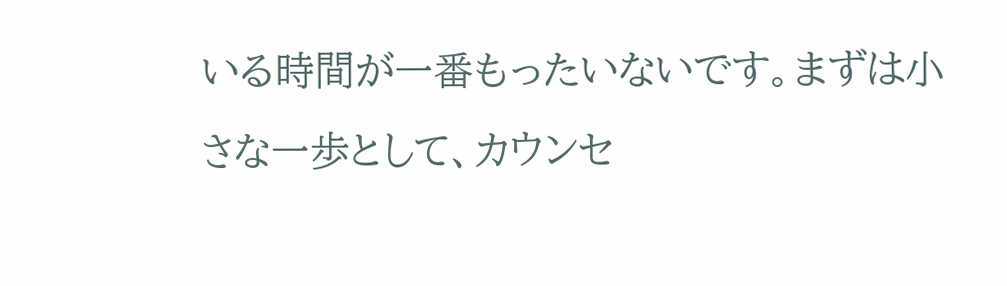いる時間が一番もったいないです。まずは小さな一歩として、カウンセ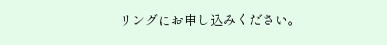リングにお申し込みください。